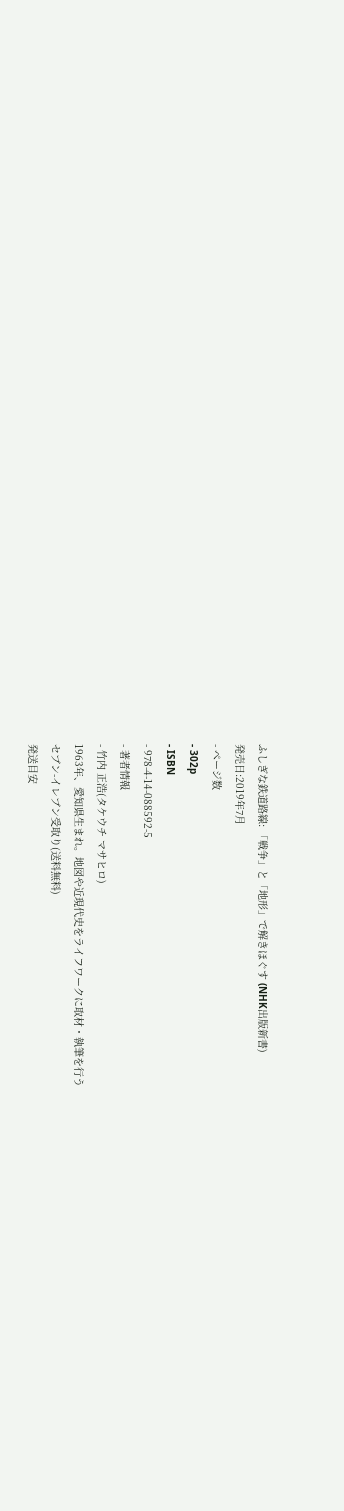ふしぎな鉄道路線: 「戦争」と「地形」で解きほぐす (NHK出版新書)
発売日:2019年7月
- ページ数
- 302p
- ISBN
- 978-4-14-088592-5
- 著者情報
- 竹内 正浩(タケウチ マサヒロ)
1963年、愛知県生まれ。地図や近現代史をライフワークに取材・執筆を行う
セブン-イレブン受取り(送料無料)
発送目安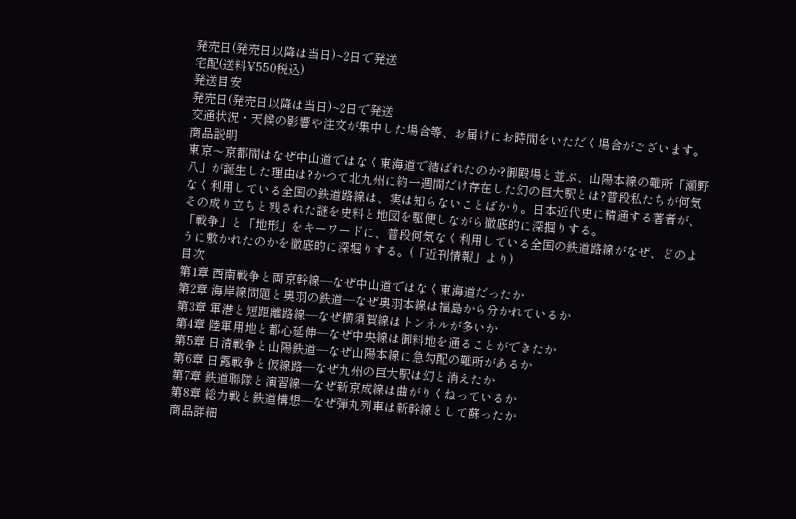発売日(発売日以降は当日)~2日で発送
宅配(送料¥550税込)
発送目安
発売日(発売日以降は当日)~2日で発送
交通状況・天候の影響や注文が集中した場合等、お届けにお時間をいただく場合がございます。
商品説明
東京〜京都間はなぜ中山道ではなく東海道で結ばれたのか?御殿場と並ぶ、山陽本線の難所「瀬野八」が誕生した理由は?かつて北九州に約一週間だけ存在した幻の巨大駅とは?普段私たちが何気なく利用している全国の鉄道路線は、実は知らないことばかり。日本近代史に精通する著者が、その成り立ちと残された謎を史料と地図を駆使しながら徹底的に深掘りする。
「戦争」と「地形」をキーワードに、普段何気なく利用している全国の鉄道路線がなぜ、どのように敷かれたのかを徹底的に深堀りする。(「近刊情報」より)
目次
第1章 西南戦争と両京幹線―なぜ中山道ではなく東海道だったか
第2章 海岸線問題と奥羽の鉄道―なぜ奥羽本線は福島から分かれているか
第3章 軍港と短距離路線―なぜ横須賀線はトンネルが多いか
第4章 陸軍用地と都心延伸―なぜ中央線は御料地を通ることができたか
第5章 日清戦争と山陽鉄道―なぜ山陽本線に急勾配の難所があるか
第6章 日露戦争と仮線路―なぜ九州の巨大駅は幻と消えたか
第7章 鉄道聯隊と演習線―なぜ新京成線は曲がりくねっているか
第8章 総力戦と鉄道構想―なぜ弾丸列車は新幹線として蘇ったか
商品詳細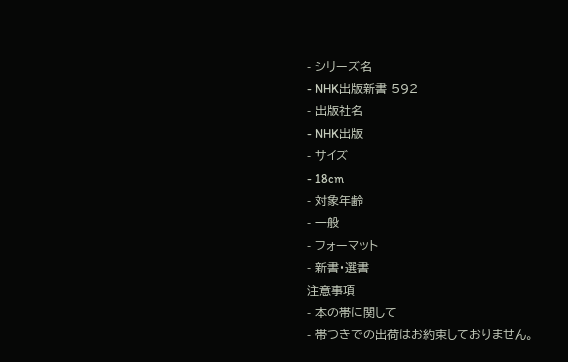- シリーズ名
- NHK出版新書 592
- 出版社名
- NHK出版
- サイズ
- 18cm
- 対象年齢
- 一般
- フォーマット
- 新書・選書
注意事項
- 本の帯に関して
- 帯つきでの出荷はお約束しておりません。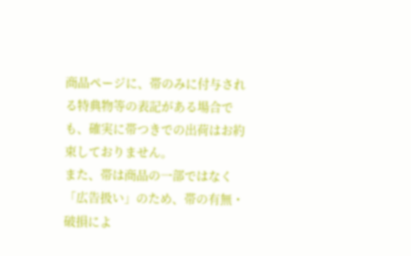商品ページに、帯のみに付与される特典物等の表記がある場合でも、確実に帯つきでの出荷はお約束しておりません。
また、帯は商品の一部ではなく「広告扱い」のため、帯の有無・破損によ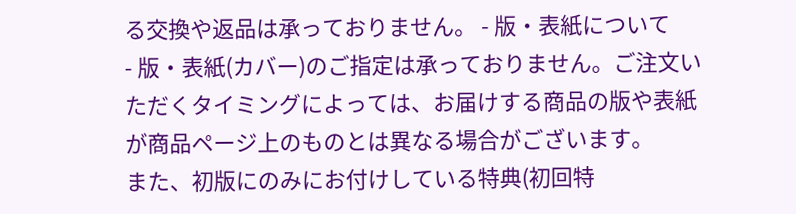る交換や返品は承っておりません。 - 版・表紙について
- 版・表紙(カバー)のご指定は承っておりません。ご注文いただくタイミングによっては、お届けする商品の版や表紙が商品ページ上のものとは異なる場合がございます。
また、初版にのみにお付けしている特典(初回特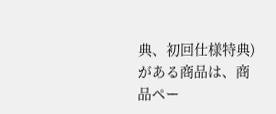典、初回仕様特典)がある商品は、商品ペー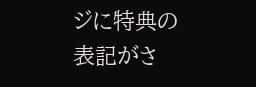ジに特典の表記がさ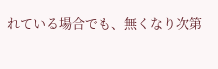れている場合でも、無くなり次第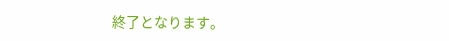終了となります。